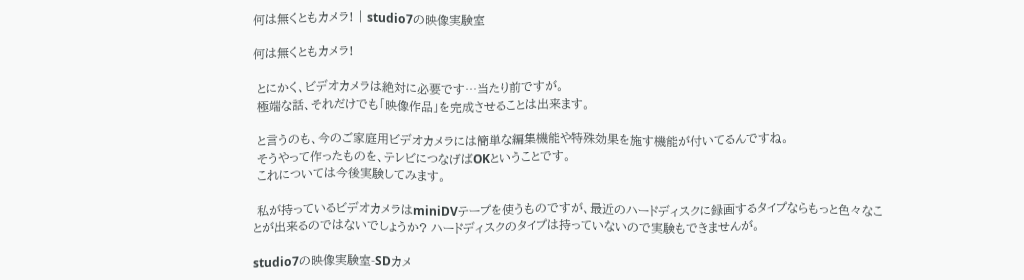何は無くともカメラ! | studio7の映像実験室

何は無くともカメラ!

 とにかく、ビデオカメラは絶対に必要です…当たり前ですが。
 極端な話、それだけでも「映像作品」を完成させることは出来ます。

 と言うのも、今のご家庭用ビデオカメラには簡単な編集機能や特殊効果を施す機能が付いてるんですね。
 そうやって作ったものを、テレビにつなげばOKということです。
 これについては今後実験してみます。

 私が持っているビデオカメラはminiDVテープを使うものですが、最近のハードディスクに録画するタイプならもっと色々なことが出来るのではないでしょうか? ハードディスクのタイプは持っていないので実験もできませんが。

studio7の映像実験室-SDカメ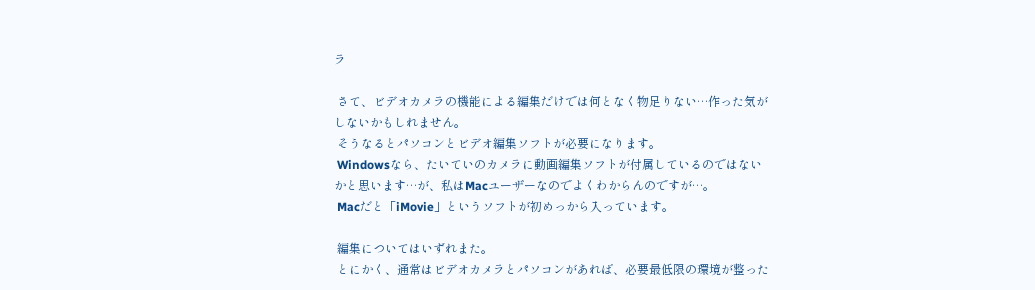ラ

 さて、ビデオカメラの機能による編集だけでは何となく物足りない…作った気がしないかもしれません。
 そうなるとパソコンとビデオ編集ソフトが必要になります。
 Windowsなら、たいていのカメラに動画編集ソフトが付属しているのではないかと思います…が、私はMacユーザーなのでよくわからんのですが…。
 Macだと「iMovie」というソフトが初めっから入っています。

 編集についてはいずれまた。
 とにかく、通常はビデオカメラとパソコンがあれば、必要最低限の環境が整った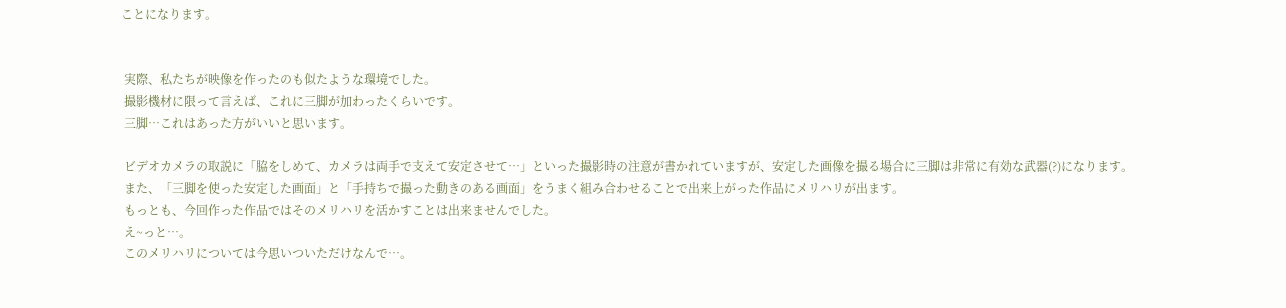ことになります。


 実際、私たちが映像を作ったのも似たような環境でした。
 撮影機材に限って言えば、これに三脚が加わったくらいです。
 三脚…これはあった方がいいと思います。

 ビデオカメラの取説に「脇をしめて、カメラは両手で支えて安定させて…」といった撮影時の注意が書かれていますが、安定した画像を撮る場合に三脚は非常に有効な武器(?)になります。
 また、「三脚を使った安定した画面」と「手持ちで撮った動きのある画面」をうまく組み合わせることで出来上がった作品にメリハリが出ます。
 もっとも、今回作った作品ではそのメリハリを活かすことは出来ませんでした。
 え~っと…。
 このメリハリについては今思いついただけなんで…。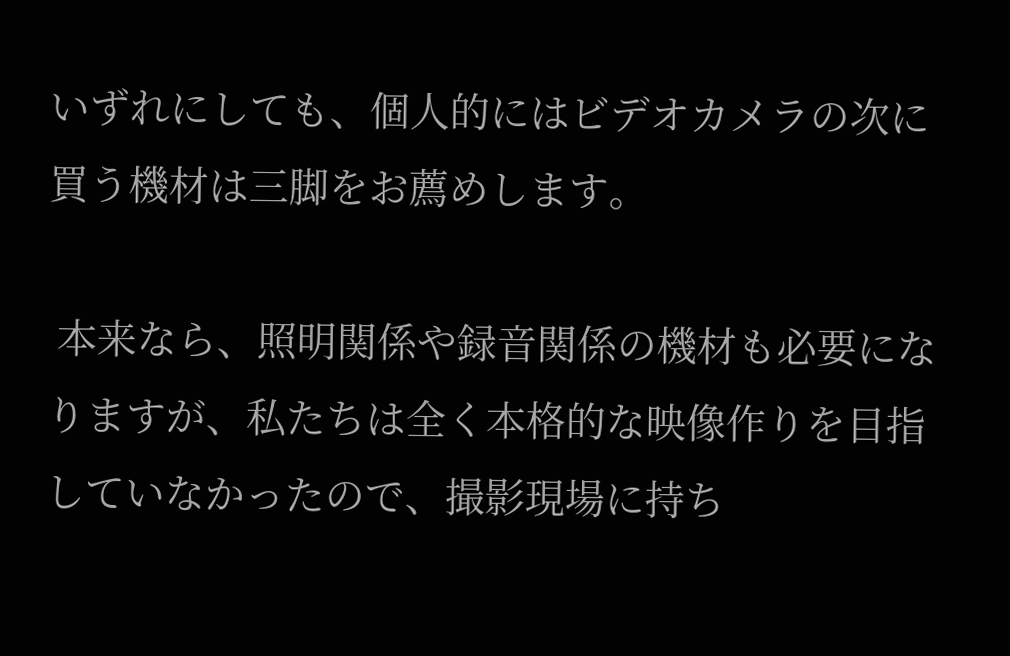いずれにしても、個人的にはビデオカメラの次に買う機材は三脚をお薦めします。

 本来なら、照明関係や録音関係の機材も必要になりますが、私たちは全く本格的な映像作りを目指していなかったので、撮影現場に持ち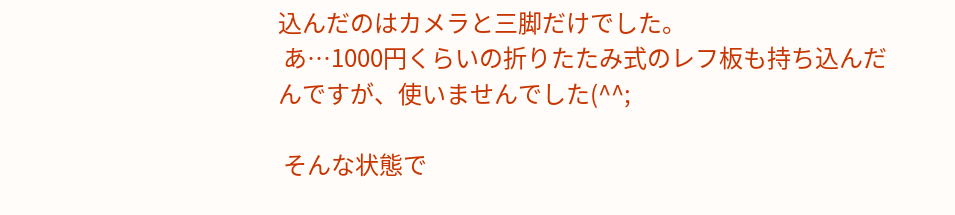込んだのはカメラと三脚だけでした。
 あ…1000円くらいの折りたたみ式のレフ板も持ち込んだんですが、使いませんでした(^^;

 そんな状態で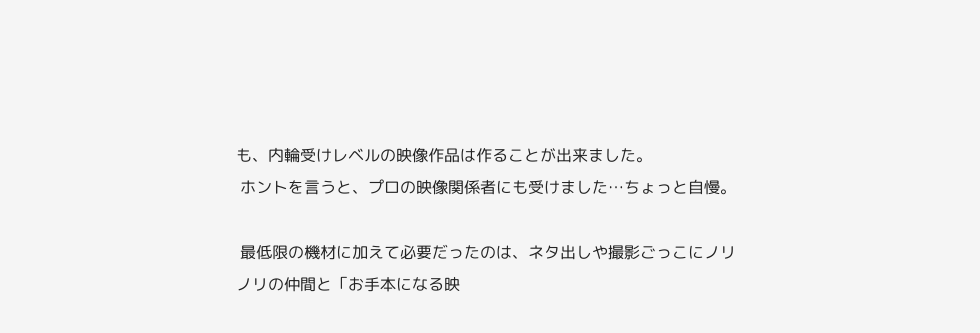も、内輪受けレベルの映像作品は作ることが出来ました。
 ホントを言うと、プロの映像関係者にも受けました…ちょっと自慢。

 最低限の機材に加えて必要だったのは、ネタ出しや撮影ごっこにノリノリの仲間と「お手本になる映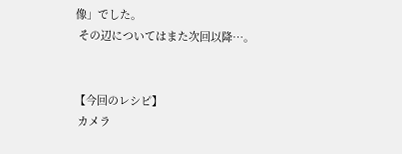像」でした。
 その辺についてはまた次回以降…。


【今回のレシピ】
 カメラ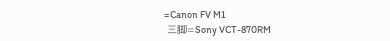=Canon FV M1
 三脚=Sony VCT-870RM